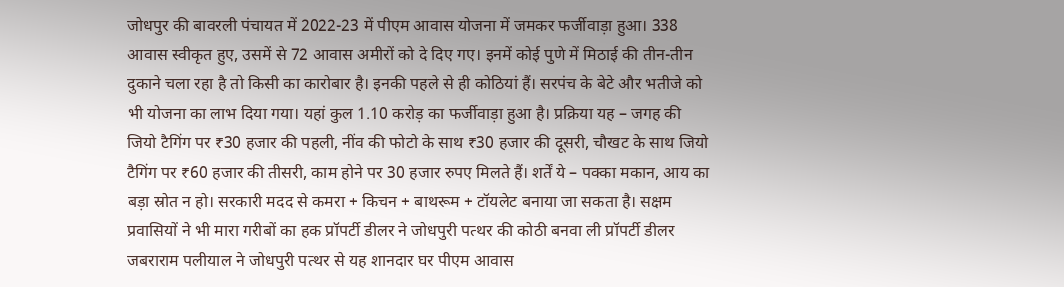जोधपुर की बावरली पंचायत में 2022-23 में पीएम आवास योजना में जमकर फर्जीवाड़ा हुआ। 338 आवास स्वीकृत हुए, उसमें से 72 आवास अमीरों को दे दिए गए। इनमें कोई पुणे में मिठाई की तीन-तीन दुकाने चला रहा है तो किसी का कारोबार है। इनकी पहले से ही कोठियां हैं। सरपंच के बेटे और भतीजे को भी योजना का लाभ दिया गया। यहां कुल 1.10 करोड़ का फर्जीवाड़ा हुआ है। प्रक्रिया यह – जगह की जियो टैगिंग पर ₹30 हजार की पहली, नींव की फोटो के साथ ₹30 हजार की दूसरी, चौखट के साथ जियो टैगिंग पर ₹60 हजार की तीसरी, काम होने पर 30 हजार रुपए मिलते हैं। शर्तें ये – पक्का मकान, आय का बड़ा स्रोत न हो। सरकारी मदद से कमरा + किचन + बाथरूम + टॉयलेट बनाया जा सकता है। सक्षम प्रवासियों ने भी मारा गरीबों का हक प्रॉपर्टी डीलर ने जोधपुरी पत्थर की कोठी बनवा ली प्रॉपर्टी डीलर जबराराम पलीयाल ने जोधपुरी पत्थर से यह शानदार घर पीएम आवास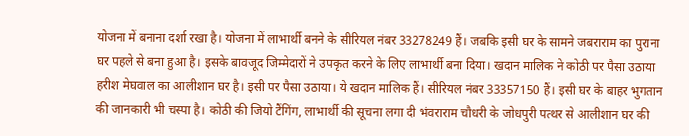योजना में बनाना दर्शा रखा है। योजना में लाभार्थी बनने के सीरियल नंबर 33278249 हैं। जबकि इसी घर के सामने जबराराम का पुराना घर पहले से बना हुआ है। इसके बावजूद जिम्मेदारों ने उपकृत करने के लिए लाभार्थी बना दिया। खदान मालिक ने कोठी पर पैसा उठाया हरीश मेघवाल का आलीशान घर है। इसी पर पैसा उठाया। ये खदान मालिक हैं। सीरियल नंबर 33357150 हैं। इसी घर के बाहर भुगतान की जानकारी भी चस्पा है। कोठी की जियो टैंगिंग, लाभार्थी की सूचना लगा दी भंवराराम चौधरी के जोधपुरी पत्थर से आलीशान घर की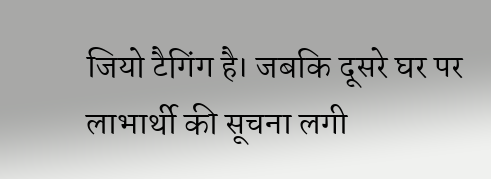जियो टैगिंग है। जबकि दूसरे घर पर लाभार्थी की सूचना लगी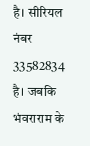है। सीरियल नंबर 33582834 है। जबकि भंवराराम के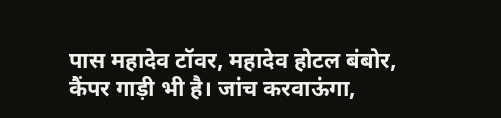पास महादेव टॉवर, महादेव होटल बंबोर, कैंपर गाड़ी भी है। जांच करवाऊंगा,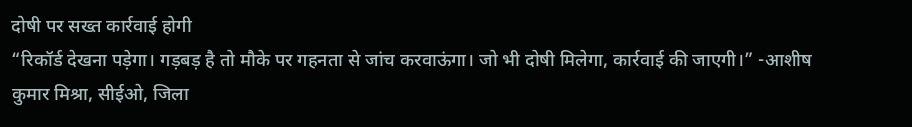दोषी पर सख्त कार्रवाई होगी
“रिकॉर्ड देखना पड़ेगा। गड़बड़ है तो मौके पर गहनता से जांच करवाऊंगा। जो भी दोषी मिलेगा, कार्रवाई की जाएगी।” -आशीष कुमार मिश्रा, सीईओ, जिला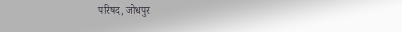परिषद, जोधपुर